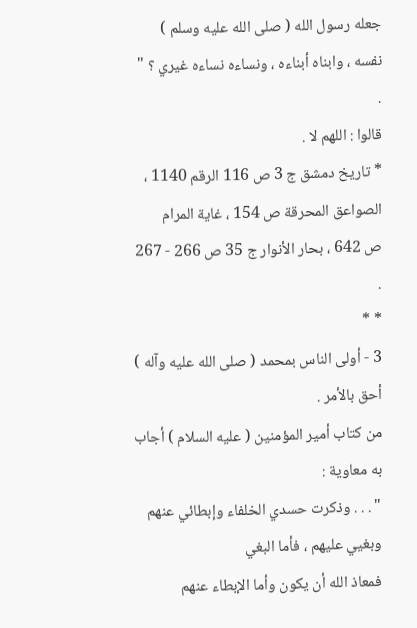جعله رسول الله ( صلى الله عليه وسلم ) نفسه ، وابناه أبناءه ، ونساءه نساءه غيري ؟ " .
قالوا : اللهم لا .
* تاريخ دمشق ج 3 ص 116 الرقم 1140 ، الصواعق المحرقة ص 154 ، غاية المرام
ص 642 ، بحار الأنوار ج 35 ص 266 - 267 .
* *
3 - أولى الناس بمحمد ( صلى الله عليه وآله ) أحق بالأمر .
من كتاب أمير المؤمنين ( عليه السلام ) أجاب به معاوية :
" . . . وذكرت حسدي الخلفاء وإبطائي عنهم وبغيي عليهم ، فأما البغي
فمعاذ الله أن يكون وأما الإبطاء عنهم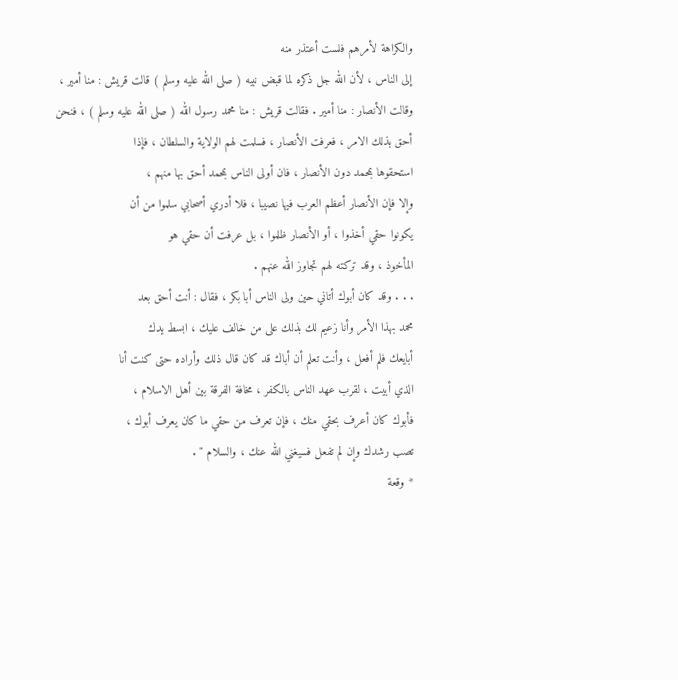والكراهة لأمرهم فلست أعتذر منه
إلى الناس ، لأن الله جل ذكره لما قبض نبيه ( صلى الله عليه وسلم ) قالت قريش : منا أمير ،
وقالت الأنصار : منا أمير . فقالت قريش : منا محمد رسول الله ( صلى الله عليه وسلم ) ، فنحن
أحق بذلك الامر ، فعرفت الأنصار ، فسلمت لهم الولاية والسلطان ، فإذا
استحقوها بمحمد دون الأنصار ، فان أولى الناس بمحمد أحق بها منهم ،
وإلا فإن الأنصار أعظم العرب فيها نصيبا ، فلا أدري أصحابي سلموا من أن
يكونوا حقي أخذوا ، أو الأنصار ظلموا ، بل عرفت أن حقي هو
المأخوذ ، وقد تركته لهم تجاوز الله عنهم .
. . . وقد كان أبوك أتاني حين ولى الناس أبا بكر ، فقال : أنت أحق بعد
محمد بهذا الأمر وأنا زعيم لك بذلك على من خالف عليك ، ابسط يدك
أبايعك فلم أفعل ، وأنت تعلم أن أباك قد كان قال ذلك وأراده حتى كنت أنا
الذي أبيت ، لقرب عهد الناس بالكفر ، مخافة الفرقة بين أهل الاسلام ،
فأبوك كان أعرف بحقي منك ، فإن تعرف من حقي ما كان يعرف أبوك ،
تصب رشدك وإن لم تفعل فسيغني الله عنك ، والسلام " .
* وقعة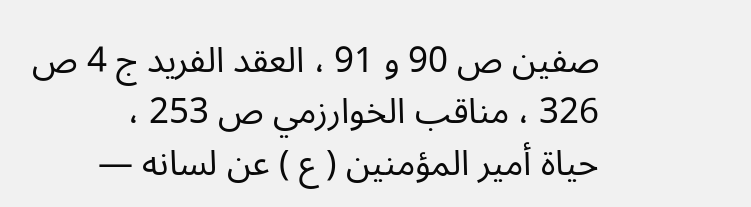صفين ص 90 و 91 ، العقد الفريد ج 4 ص 326 ، مناقب الخوارزمي ص 253 ،
حياة أمير المؤمنين ( ع ) عن لسانه —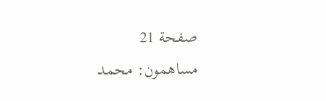صفحة 21
مساهمون: محمد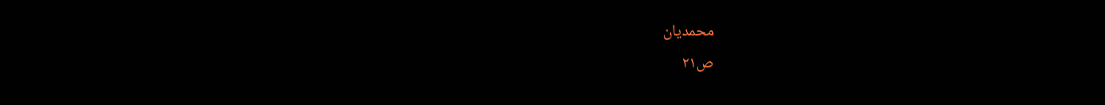محمديان
ص٢١